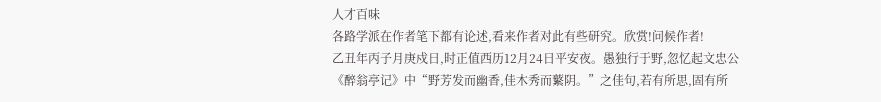人才百味
各路学派在作者笔下都有论述,看来作者对此有些研究。欣赏!问候作者!
乙丑年丙子月庚戍日,时正值西历12月24日平安夜。愚独行于野,忽忆起文忠公《醉翁亭记》中“野芳发而幽香,佳木秀而蘩阴。”之佳句,若有所思,固有所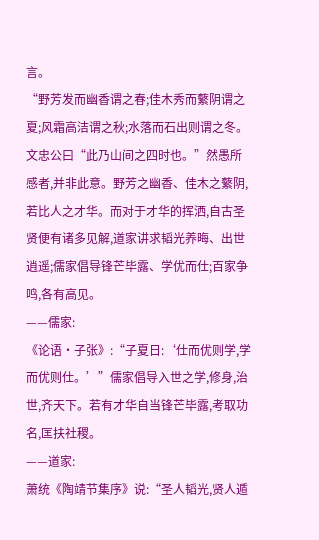言。
“野芳发而幽香谓之春;佳木秀而蘩阴谓之夏;风霜高洁谓之秋;水落而石出则谓之冬。文忠公曰“此乃山间之四时也。”然愚所感者,并非此意。野芳之幽香、佳木之蘩阴,若比人之才华。而对于才华的挥洒,自古圣贤便有诸多见解,道家讲求韬光养晦、出世逍遥;儒家倡导锋芒毕露、学优而仕;百家争鸣,各有高见。
——儒家:
《论语·子张》:“子夏日:‘仕而优则学,学而优则仕。’”儒家倡导入世之学,修身,治世,齐天下。若有才华自当锋芒毕露,考取功名,匡扶社稷。
——道家:
萧统《陶靖节集序》说:“圣人韬光,贤人遁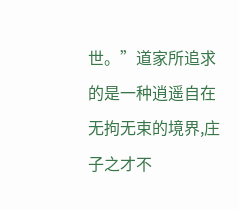世。”道家所追求的是一种逍遥自在无拘无束的境界,庄子之才不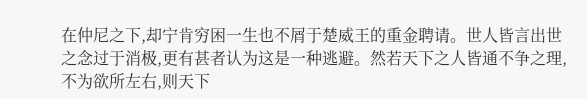在仲尼之下,却宁肯穷困一生也不屑于楚威王的重金聘请。世人皆言出世之念过于消极,更有甚者认为这是一种逃避。然若天下之人皆通不争之理,不为欲所左右,则天下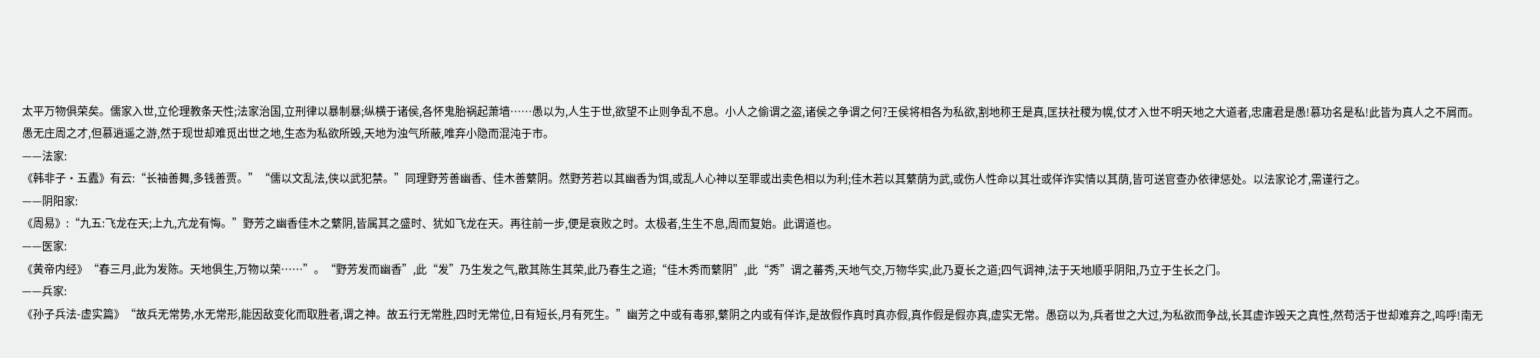太平万物俱荣矣。儒家入世,立伦理教条天性;法家治国,立刑律以暴制暴;纵横于诸侯,各怀鬼胎祸起萧墙……愚以为,人生于世,欲望不止则争乱不息。小人之偷谓之盗,诸侯之争谓之何?王侯将相各为私欲,割地称王是真,匡扶社稷为幌,仗才入世不明天地之大道者,忠庸君是愚!慕功名是私!此皆为真人之不屑而。愚无庄周之才,但慕逍遥之游,然于现世却难觅出世之地,生态为私欲所毁,天地为浊气所蔽,唯弃小隐而混沌于市。
——法家:
《韩非子·五蠹》有云:“长袖善舞,多钱善贾。”“儒以文乱法,侠以武犯禁。”同理野芳善幽香、佳木善蘩阴。然野芳若以其幽香为饵,或乱人心神以至罪或出卖色相以为利;佳木若以其蘩荫为武,或伤人性命以其壮或佯诈实情以其荫,皆可送官查办依律惩处。以法家论才,需谨行之。
——阴阳家:
《周易》:“九五:飞龙在天;上九,亢龙有悔。”野芳之幽香佳木之蘩阴,皆属其之盛时、犹如飞龙在天。再往前一步,便是衰败之时。太极者,生生不息,周而复始。此谓道也。
——医家:
《黄帝内经》“春三月,此为发陈。天地俱生,万物以荣……”。“野芳发而幽香”,此“发”乃生发之气,散其陈生其荣,此乃春生之道;“佳木秀而蘩阴”,此“秀”谓之蕃秀,天地气交,万物华实,此乃夏长之道;四气调神,法于天地顺乎阴阳,乃立于生长之门。
——兵家:
《孙子兵法-虚实篇》“故兵无常势,水无常形,能因敌变化而取胜者,谓之神。故五行无常胜,四时无常位,日有短长,月有死生。”幽芳之中或有毒邪,蘩阴之内或有佯诈,是故假作真时真亦假,真作假是假亦真,虚实无常。愚窃以为,兵者世之大过,为私欲而争战,长其虚诈毁天之真性,然苟活于世却难弃之,呜呼!南无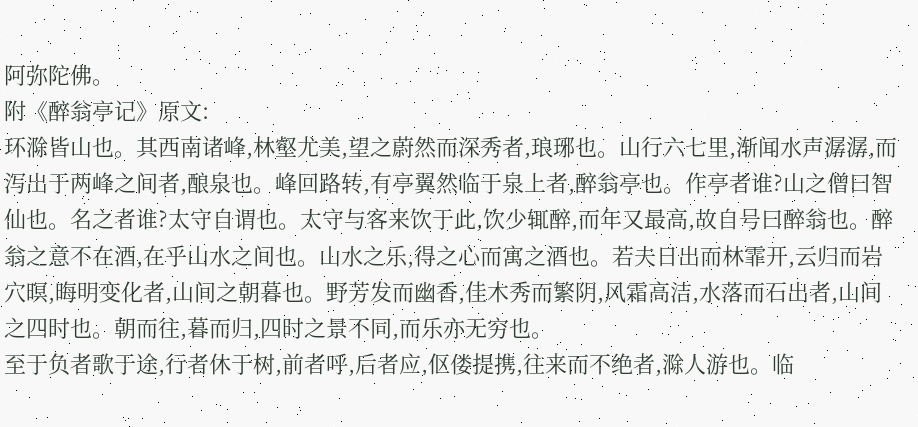阿弥陀佛。
附《醉翁亭记》原文:
环滁皆山也。其西南诸峰,林壑尤美,望之蔚然而深秀者,琅琊也。山行六七里,渐闻水声潺潺,而泻出于两峰之间者,酿泉也。峰回路转,有亭翼然临于泉上者,醉翁亭也。作亭者谁?山之僧曰智仙也。名之者谁?太守自谓也。太守与客来饮于此,饮少辄醉,而年又最高,故自号曰醉翁也。醉翁之意不在酒,在乎山水之间也。山水之乐,得之心而寓之酒也。若夫日出而林霏开,云归而岩穴暝,晦明变化者,山间之朝暮也。野芳发而幽香,佳木秀而繁阴,风霜高洁,水落而石出者,山间之四时也。朝而往,暮而归,四时之景不同,而乐亦无穷也。
至于负者歌于途,行者休于树,前者呼,后者应,伛偻提携,往来而不绝者,滁人游也。临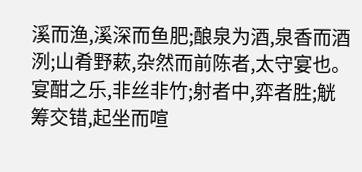溪而渔,溪深而鱼肥;酿泉为酒,泉香而酒洌;山肴野蔌,杂然而前陈者,太守宴也。宴酣之乐,非丝非竹;射者中,弈者胜;觥筹交错,起坐而喧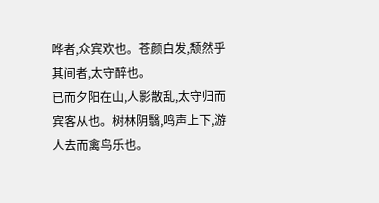哗者,众宾欢也。苍颜白发,颓然乎其间者,太守醉也。
已而夕阳在山,人影散乱,太守归而宾客从也。树林阴翳,鸣声上下,游人去而禽鸟乐也。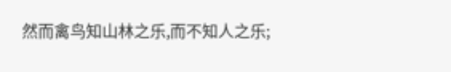然而禽鸟知山林之乐,而不知人之乐;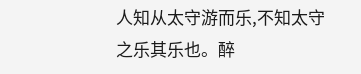人知从太守游而乐,不知太守之乐其乐也。醉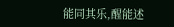能同其乐,醒能述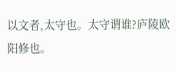以文者,太守也。太守谓谁?庐陵欧阳修也。